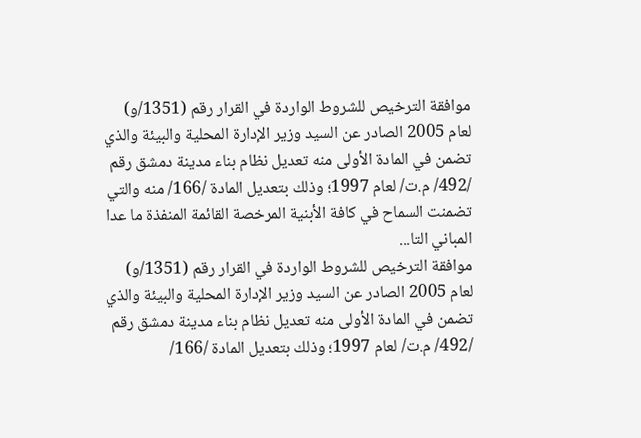موافقة الترخيص للشروط الواردة في القرار رقم (1351/و) لعام 2005 الصادر عن السيد وزير الإدارة المحلية والبيئة والذي تضمن في المادة الأولى منه تعديل نظام بناء مدينة دمشق رقم /492/ م.ت/ لعام 1997؛ وذلك بتعديل المادة /166/ منه والتي تضمنت السماح في كافة الأبنية المرخصة القائمة المنفذة ما عدا المباني التا...
موافقة الترخيص للشروط الواردة في القرار رقم (1351/و) لعام 2005 الصادر عن السيد وزير الإدارة المحلية والبيئة والذي تضمن في المادة الأولى منه تعديل نظام بناء مدينة دمشق رقم /492/ م.ت/ لعام 1997؛ وذلك بتعديل المادة /166/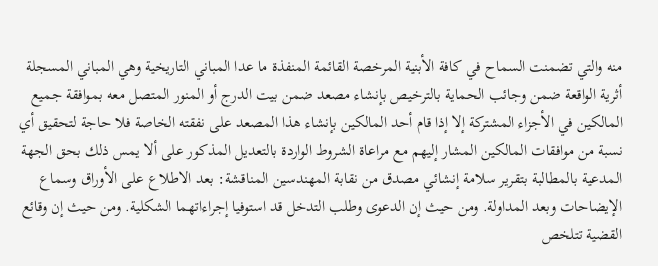منه والتي تضمنت السماح في كافة الأبنية المرخصة القائمة المنفذة ما عدا المباني التاريخية وهي المباني المسجلة أثرية الواقعة ضمن وجائب الحماية بالترخيص بإنشاء مصعد ضمن بيت الدرج أو المنور المتصل معه بموافقة جميع المالكين في الأجزاء المشتركة إلا إذا قام أحد المالكين بإنشاء هذا المصعد على نفقته الخاصة فلا حاجة لتحقيق أي نسبة من موافقات المالكين المشار إليهم مع مراعاة الشروط الواردة بالتعديل المذكور على ألا يمس ذلك بحق الجهة المدعية بالمطالبة بتقرير سلامة إنشائي مصدق من نقابة المهندسين المناقشة: بعد الاطلاع على الأوراق وسماع الإيضاحات وبعد المداولة. ومن حيث إن الدعوى وطلب التدخل قد استوفيا إجراءاتهما الشكلية. ومن حيث إن وقائع القضية تتلخص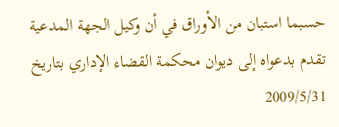حسبما استبان من الأوراق في أن وكيل الجهة المدعية تقدم بدعواه إلى ديوان محكمة القضاء الإداري بتاريخ 2009/5/31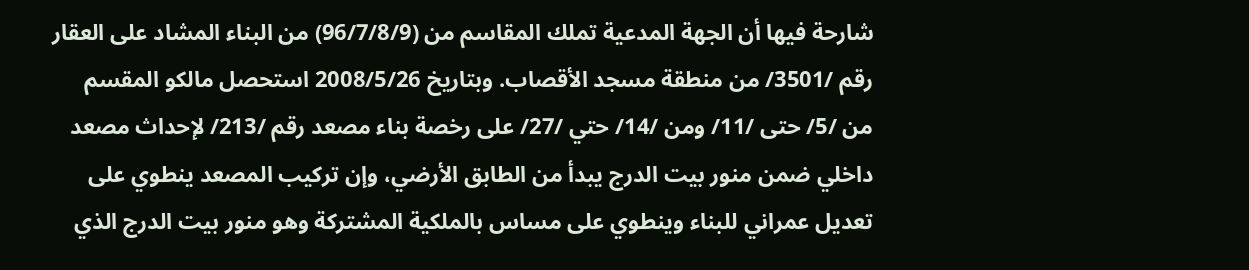شارحة فيها أن الجهة المدعية تملك المقاسم من (96/7/8/9) من البناء المشاد على العقار رقم /3501/ من منطقة مسجد الأقصاب. وبتاريخ 2008/5/26 استحصل مالكو المقسم من /5/ حتى /11/ ومن /14/ حتي /27/ على رخصة بناء مصعد رقم /213/ لإحداث مصعد داخلي ضمن منور بيت الدرج يبدأ من الطابق الأرضي، وإن تركيب المصعد ينطوي على تعديل عمراني للبناء وينطوي على مساس بالملكية المشتركة وهو منور بيت الدرج الذي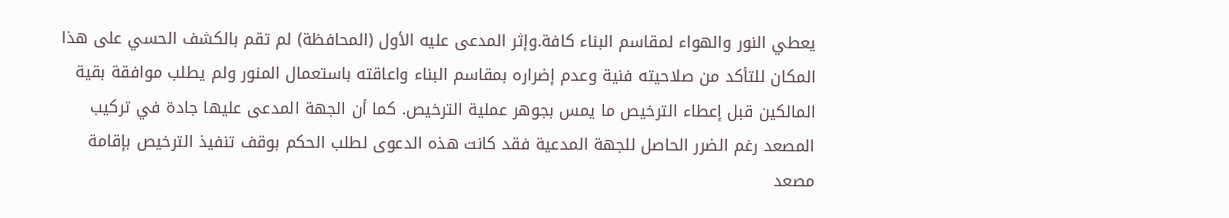يعطي النور والهواء لمقاسم البناء كافة.وإثر المدعى عليه الأول (المحافظة) لم تقم بالكشف الحسي على هذا المكان للتأكد من صلاحيته فنية وعدم إضراره بمقاسم البناء واعاقته باستعمال المنور ولم يطلب موافقة بقية المالكين قبل إعطاء الترخيص ما يمس بجوهر عملية الترخيص. كما أن الجهة المدعى عليها جادة في تركيب المصعد رغم الضرر الحاصل للجهة المدعية فقد كانت هذه الدعوى لطلب الحكم بوقف تنفيذ الترخيص بإقامة مصعد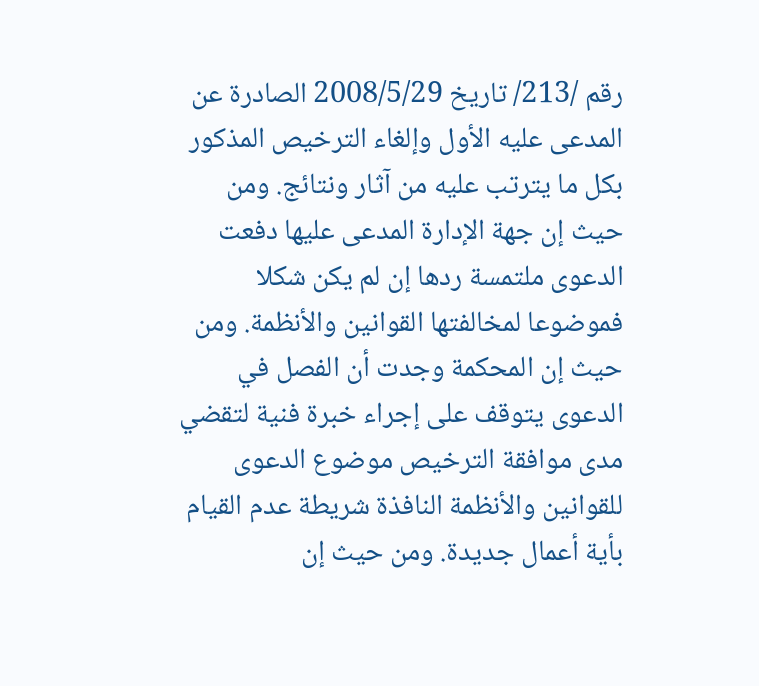رقم /213/ تاريخ 2008/5/29 الصادرة عن المدعى عليه الأول وإلغاء الترخيص المذكور بكل ما يترتب عليه من آثار ونتائج. ومن حيث إن جهة الإدارة المدعى عليها دفعت الدعوى ملتمسة ردها إن لم يكن شكلا فموضوعا لمخالفتها القوانين والأنظمة. ومن حيث إن المحكمة وجدت أن الفصل في الدعوى يتوقف على إجراء خبرة فنية لتقضي مدى موافقة الترخيص موضوع الدعوى للقوانين والأنظمة النافذة شريطة عدم القيام بأية أعمال جديدة. ومن حيث إن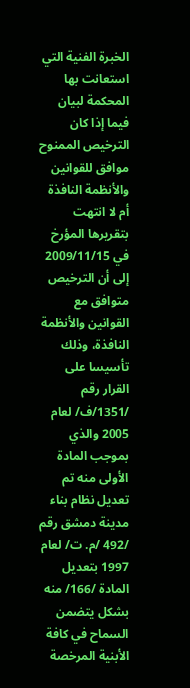الخبرة الفنية التي استعانت بها المحكمة لبيان فيما إذا كان الترخيص الممنوح موافق للقوانين والأنظمة النافذة أم لا انتهت بتقريرها المؤرخ في 2009/11/15 إلى أن الترخيص متوافق مع القوانين والأنظمة النافذة، وذلك تأسيسا على القرار رقم /1351/ف/ لعام 2005 والذي بموجب المادة الأولى منه تم تعديل نظام بناء مدينة دمشق رقم /492 /م. ت/ لعام 1997 بتعديل المادة /166/ منه بشكل يتضمن السماح في كافة الأبنية المرخصة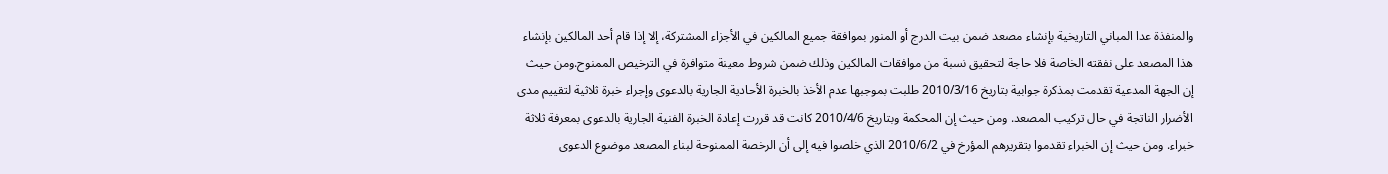والمنفذة عدا المباني التاريخية بإنشاء مصعد ضمن بيت الدرج أو المنور بموافقة جميع المالكين في الأجزاء المشتركة، إلا إذا قام أحد المالكين بإنشاء هذا المصعد على نفقته الخاصة فلا حاجة لتحقيق نسبة من موافقات المالكين وذلك ضمن شروط معينة متوافرة في الترخيص الممنوح.ومن حيث إن الجهة المدعية تقدمت بمذكرة جوابية بتاريخ 2010/3/16 طلبت بموجبها عدم الأخذ بالخبرة الأحادية الجارية بالدعوى وإجراء خبرة ثلاثية لتقييم مدى الأضرار الناتجة في حال تركيب المصعد. ومن حيث إن المحكمة وبتاريخ 2010/4/6 كانت قد قررت إعادة الخبرة الفنية الجارية بالدعوى بمعرفة ثلاثة خبراء. ومن حيث إن الخبراء تقدموا بتقريرهم المؤرخ في 2010/6/2 الذي خلصوا فيه إلى أن الرخصة الممنوحة لبناء المصعد موضوع الدعوى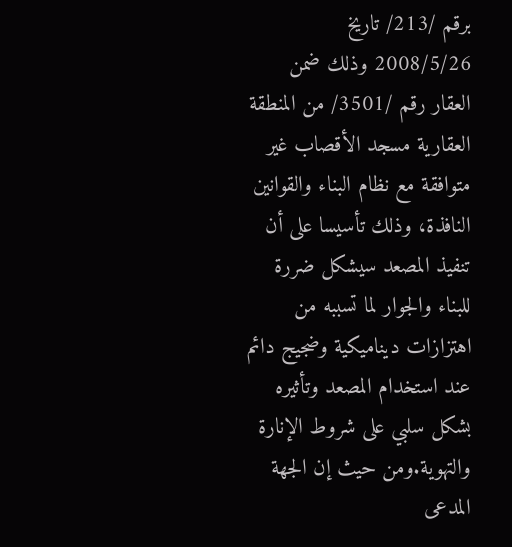برقم /213/ تاريخ 2008/5/26 وذلك ضمن العقار رقم /3501/ من المنطقة العقارية مسجد الأقصاب غير متوافقة مع نظام البناء والقوانين النافذة، وذلك تأسيسا على أن تنفيذ المصعد سيشكل ضررة للبناء والجوار لما تسببه من اهتزازات ديناميكية وضجيج دائم عند استخدام المصعد وتأثيره بشكل سلبي على شروط الإنارة والتهوية.ومن حيث إن الجهة المدعى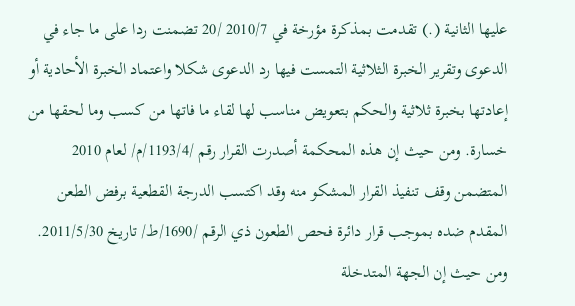عليها الثانية (.) تقدمت بمذكرة مؤرخة في 2010/7 /20 تضمنت ردا على ما جاء في الدعوى وتقرير الخبرة الثلاثية التمست فيها رد الدعوى شكلا واعتماد الخبرة الأحادية أو إعادتها بخبرة ثلاثية والحكم بتعويض مناسب لها لقاء ما فاتها من كسب وما لحقها من خسارة. ومن حيث إن هذه المحكمة أصدرت القرار رقم /1193/4/م/ لعام 2010 المتضمن وقف تنفيذ القرار المشكو منه وقد اكتسب الدرجة القطعية برفض الطعن المقدم ضده بموجب قرار دائرة فحص الطعون ذي الرقم /1690/ط/ تاريخ 2011/5/30. ومن حيث إن الجهة المتدخلة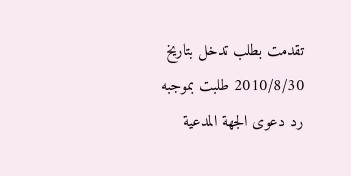تقدمت بطلب تدخل بتاريخ 2010/8/30 طلبت بموجبه رد دعوى الجهة المدعية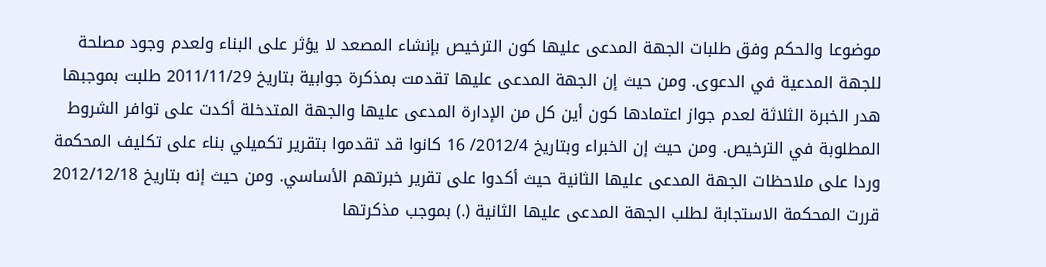موضوعا والحكم وفق طلبات الجهة المدعى عليها كون الترخيص بإنشاء المصعد لا يؤثر على البناء ولعدم وجود مصلحة للجهة المدعية في الدعوى. ومن حيث إن الجهة المدعى عليها تقدمت بمذكرة جوابية بتاريخ 2011/11/29 طلبت بموجبها هدر الخبرة الثلاثة لعدم جواز اعتمادها كون أين كل من الإدارة المدعى عليها والجهة المتدخلة أكدت على توافر الشروط المطلوبة في الترخيص. ومن حيث إن الخبراء وبتاريخ 2012/4/ 16 كانوا قد تقدموا بتقرير تكميلي بناء على تكليف المحكمة وردا على ملاحظات الجهة المدعى عليها الثانية حيث أكدوا على تقرير خبرتهم الأساسي. ومن حيث إنه بتاريخ 2012/12/18 قررت المحكمة الاستجابة لطلب الجهة المدعى عليها الثانية (.) بموجب مذكرتها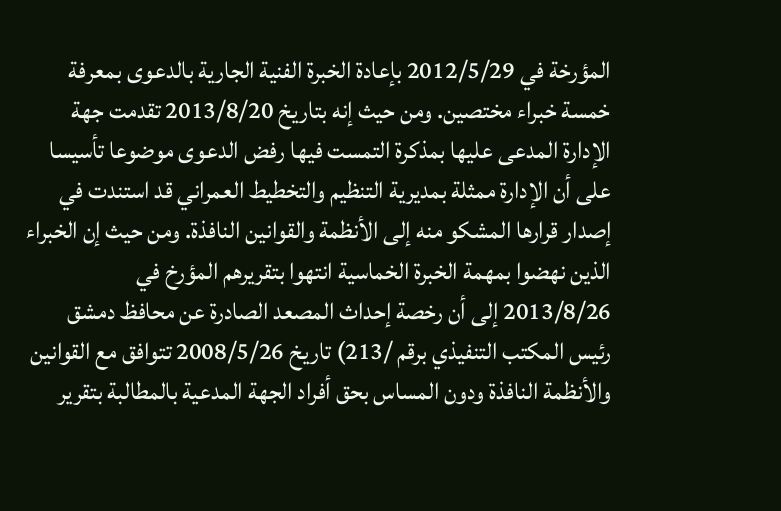المؤرخة في 2012/5/29 بإعادة الخبرة الفنية الجارية بالدعوى بمعرفة خمسة خبراء مختصين. ومن حيث إنه بتاريخ 2013/8/20 تقدمت جهة الإدارة المدعى عليها بمذكرة التمست فيها رفض الدعوى موضوعا تأسيسا على أن الإدارة ممثلة بمديرية التنظيم والتخطيط العمراني قد استندت في إصدار قرارها المشكو منه إلى الأنظمة والقوانين النافذة. ومن حيث إن الخبراء الذين نهضوا بمهمة الخبرة الخماسية انتهوا بتقريرهم المؤرخ في 2013/8/26 إلى أن رخصة إحداث المصعد الصادرة عن محافظ دمشق رئيس المكتب التنفيذي برقم /213) تاريخ 2008/5/26 تتوافق مع القوانين والأنظمة النافذة ودون المساس بحق أفراد الجهة المدعية بالمطالبة بتقرير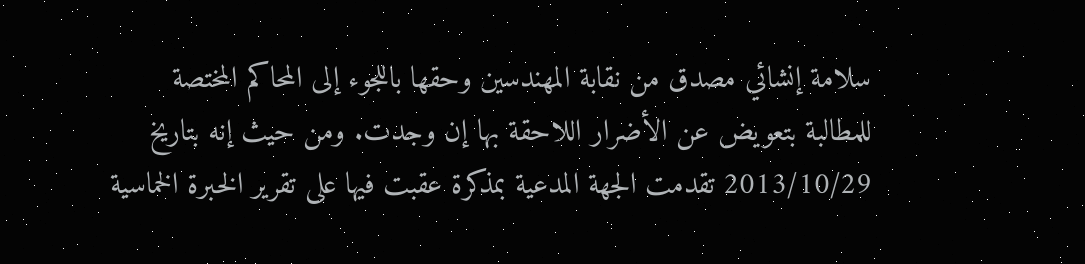سلامة إنشائي مصدق من نقابة المهندسين وحقها باللجوء إلى المحاكم المختصة للمطالبة بتعويض عن الأضرار اللاحقة بها إن وجدت. ومن حيث إنه بتاريخ 2013/10/29 تقدمت الجهة المدعية بمذكرة عقبت فيها على تقرير الخبرة الخماسية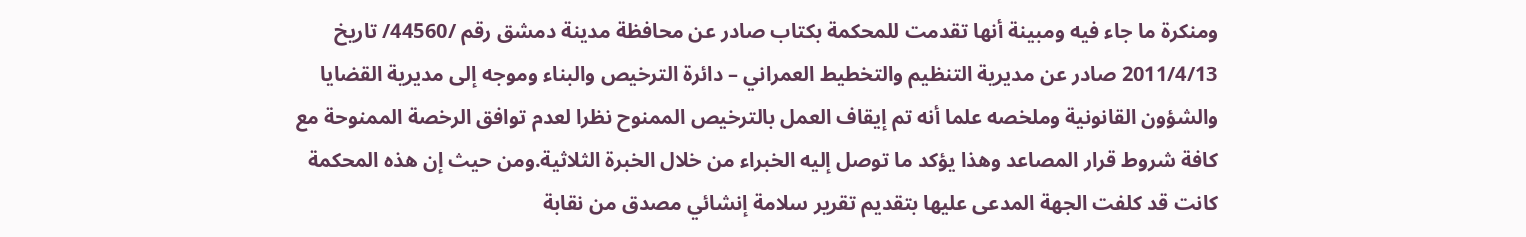ومنكرة ما جاء فيه ومبينة أنها تقدمت للمحكمة بكتاب صادر عن محافظة مدينة دمشق رقم /44560/ تاريخ 2011/4/13 صادر عن مديرية التنظيم والتخطيط العمراني – دائرة الترخيص والبناء وموجه إلى مديرية القضايا والشؤون القانونية وملخصه علما أنه تم إيقاف العمل بالترخيص الممنوح نظرا لعدم توافق الرخصة الممنوحة مع كافة شروط قرار المصاعد وهذا يؤكد ما توصل إليه الخبراء من خلال الخبرة الثلاثية.ومن حيث إن هذه المحكمة كانت قد كلفت الجهة المدعى عليها بتقديم تقرير سلامة إنشائي مصدق من نقابة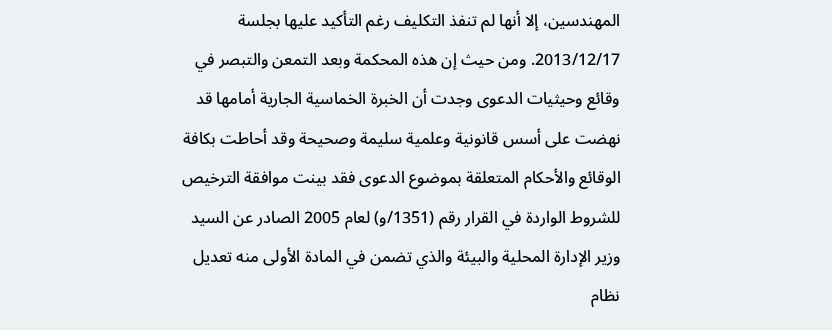المهندسين، إلا أنها لم تنفذ التكليف رغم التأكيد عليها بجلسة 2013/12/17. ومن حيث إن هذه المحكمة وبعد التمعن والتبصر في وقائع وحيثيات الدعوى وجدت أن الخبرة الخماسية الجارية أمامها قد نهضت على أسس قانونية وعلمية سليمة وصحيحة وقد أحاطت بكافة الوقائع والأحكام المتعلقة بموضوع الدعوى فقد بينت موافقة الترخيص للشروط الواردة في القرار رقم (1351/و) لعام 2005 الصادر عن السيد وزير الإدارة المحلية والبيئة والذي تضمن في المادة الأولى منه تعديل نظام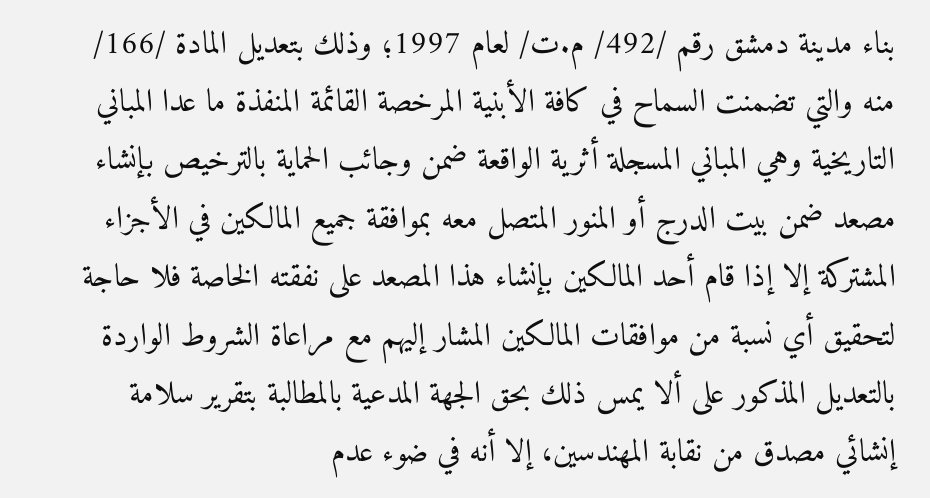بناء مدينة دمشق رقم /492/ م.ت/ لعام 1997؛ وذلك بتعديل المادة /166/ منه والتي تضمنت السماح في كافة الأبنية المرخصة القائمة المنفذة ما عدا المباني التاريخية وهي المباني المسجلة أثرية الواقعة ضمن وجائب الحماية بالترخيص بإنشاء مصعد ضمن بيت الدرج أو المنور المتصل معه بموافقة جميع المالكين في الأجزاء المشتركة إلا إذا قام أحد المالكين بإنشاء هذا المصعد على نفقته الخاصة فلا حاجة لتحقيق أي نسبة من موافقات المالكين المشار إليهم مع مراعاة الشروط الواردة بالتعديل المذكور على ألا يمس ذلك بحق الجهة المدعية بالمطالبة بتقرير سلامة إنشائي مصدق من نقابة المهندسين، إلا أنه في ضوء عدم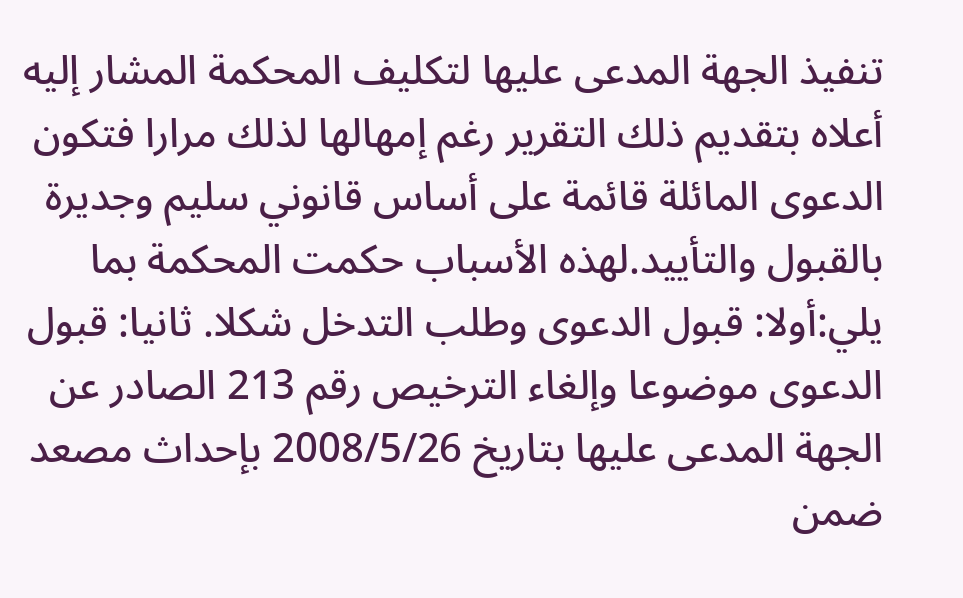تنفيذ الجهة المدعى عليها لتكليف المحكمة المشار إليه أعلاه بتقديم ذلك التقرير رغم إمهالها لذلك مرارا فتكون الدعوى المائلة قائمة على أساس قانوني سليم وجديرة بالقبول والتأييد.لهذه الأسباب حكمت المحكمة بما يلي:أولا: قبول الدعوى وطلب التدخل شكلا. ثانيا: قبول الدعوى موضوعا وإلغاء الترخيص رقم 213 الصادر عن الجهة المدعى عليها بتاريخ 2008/5/26 بإحداث مصعد ضمن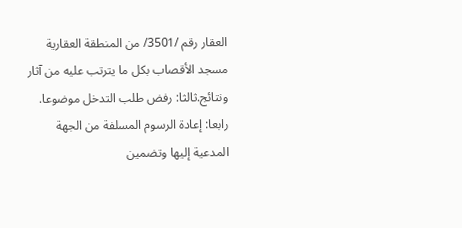العقار رقم /3501/ من المنطقة العقارية مسجد الأقصاب بكل ما يترتب عليه من آثار ونتائج.ثالثا: رفض طلب التدخل موضوعا. رابعا: إعادة الرسوم المسلفة من الجهة المدعية إليها وتضمين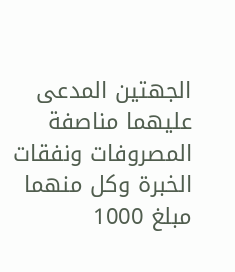الجهتين المدعى عليهما مناصفة المصروفات ونفقات الخبرة وكل منهما مبلغ 1000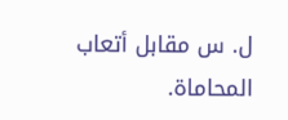ل. س مقابل أتعاب المحاماة.